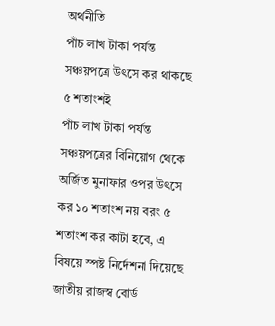অর্থনীতি
পাঁচ লাখ টাকা পর্যন্ত সঞ্চয়পত্রে উৎসে কর থাকছে ৫ শতাংশই
পাঁচ লাখ টাকা পর্যন্ত সঞ্চয়পত্রের বিনিয়োগ থেকে অর্জিত মুনাফার ওপর উৎসে কর ১০ শতাংশ নয় বরং ৫ শতাংশ কর কাটা হবে, এ বিষয়ে স্পষ্ট নির্দেশনা দিয়েছে জাতীয় রাজস্ব বোর্ড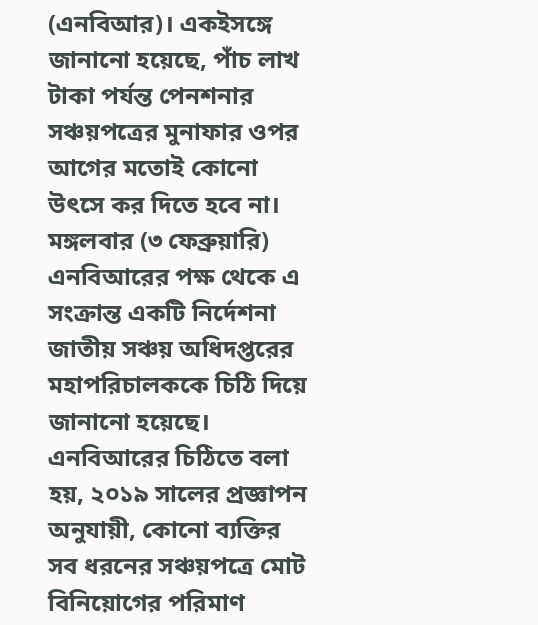(এনবিআর)। একইসঙ্গে জানানো হয়েছে, পাঁচ লাখ টাকা পর্যন্ত পেনশনার সঞ্চয়পত্রের মুনাফার ওপর আগের মতোই কোনো উৎসে কর দিতে হবে না।
মঙ্গলবার (৩ ফেব্রুয়ারি) এনবিআরের পক্ষ থেকে এ সংক্রান্ত একটি নির্দেশনা জাতীয় সঞ্চয় অধিদপ্তরের মহাপরিচালককে চিঠি দিয়ে জানানো হয়েছে।
এনবিআরের চিঠিতে বলা হয়, ২০১৯ সালের প্রজ্ঞাপন অনুযায়ী, কোনো ব্যক্তির সব ধরনের সঞ্চয়পত্রে মোট বিনিয়োগের পরিমাণ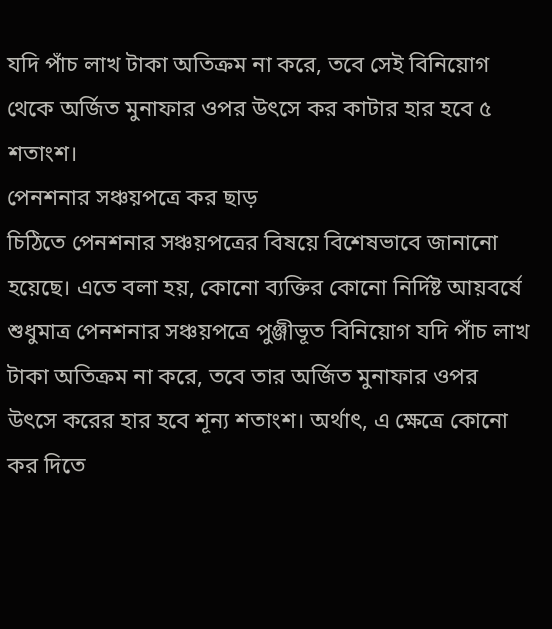যদি পাঁচ লাখ টাকা অতিক্রম না করে, তবে সেই বিনিয়োগ থেকে অর্জিত মুনাফার ওপর উৎসে কর কাটার হার হবে ৫ শতাংশ।
পেনশনার সঞ্চয়পত্রে কর ছাড়
চিঠিতে পেনশনার সঞ্চয়পত্রের বিষয়ে বিশেষভাবে জানানো হয়েছে। এতে বলা হয়, কোনো ব্যক্তির কোনো নির্দিষ্ট আয়বর্ষে শুধুমাত্র পেনশনার সঞ্চয়পত্রে পুঞ্জীভূত বিনিয়োগ যদি পাঁচ লাখ টাকা অতিক্রম না করে, তবে তার অর্জিত মুনাফার ওপর উৎসে করের হার হবে শূন্য শতাংশ। অর্থাৎ, এ ক্ষেত্রে কোনো কর দিতে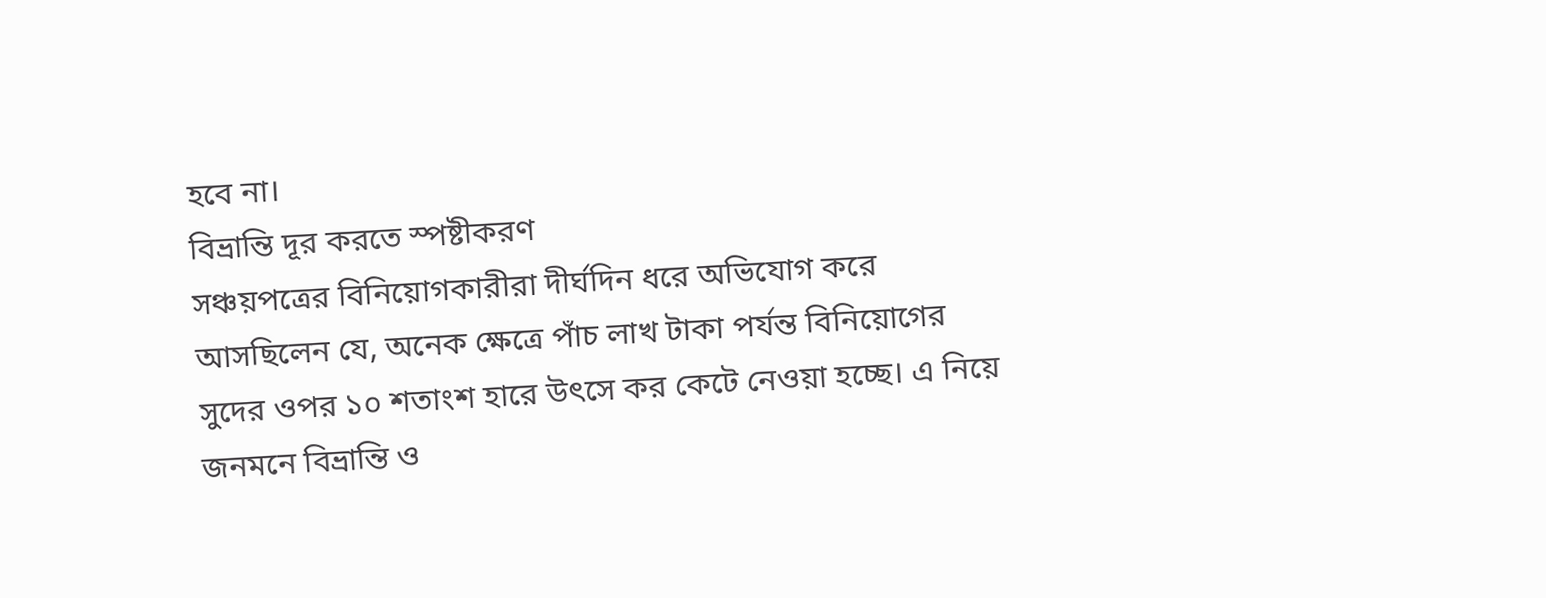হবে না।
বিভ্রান্তি দূর করতে স্পষ্টীকরণ
সঞ্চয়পত্রের বিনিয়োগকারীরা দীর্ঘদিন ধরে অভিযোগ করে আসছিলেন যে, অনেক ক্ষেত্রে পাঁচ লাখ টাকা পর্যন্ত বিনিয়োগের সুদের ওপর ১০ শতাংশ হারে উৎসে কর কেটে নেওয়া হচ্ছে। এ নিয়ে জনমনে বিভ্রান্তি ও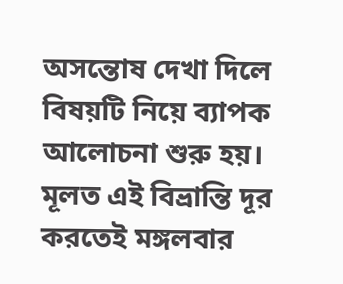অসন্তোষ দেখা দিলে বিষয়টি নিয়ে ব্যাপক আলোচনা শুরু হয়। মূলত এই বিভ্রান্তি দূর করতেই মঙ্গলবার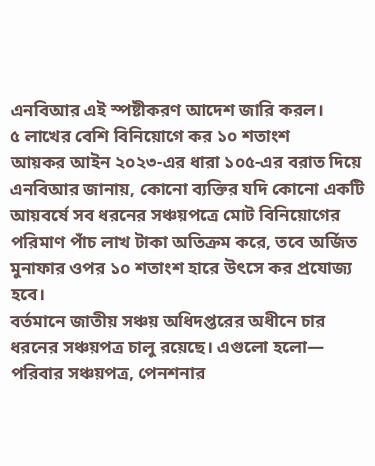এনবিআর এই স্পষ্টীকরণ আদেশ জারি করল।
৫ লাখের বেশি বিনিয়োগে কর ১০ শতাংশ
আয়কর আইন ২০২৩-এর ধারা ১০৫-এর বরাত দিয়ে এনবিআর জানায়, কোনো ব্যক্তির যদি কোনো একটি আয়বর্ষে সব ধরনের সঞ্চয়পত্রে মোট বিনিয়োগের পরিমাণ পাঁচ লাখ টাকা অতিক্রম করে, তবে অর্জিত মুনাফার ওপর ১০ শতাংশ হারে উৎসে কর প্রযোজ্য হবে।
বর্তমানে জাতীয় সঞ্চয় অধিদপ্তরের অধীনে চার ধরনের সঞ্চয়পত্র চালু রয়েছে। এগুলো হলো— পরিবার সঞ্চয়পত্র, পেনশনার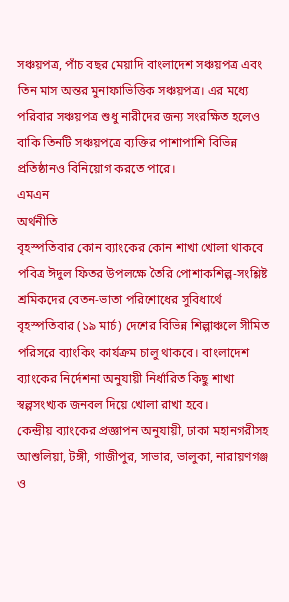সঞ্চয়পত্র, পাঁচ বছর মেয়াদি বাংলাদেশ সঞ্চয়পত্র এবং তিন মাস অন্তর মুনাফাভিত্তিক সঞ্চয়পত্র। এর মধ্যে পরিবার সঞ্চয়পত্র শুধু নারীদের জন্য সংরক্ষিত হলেও বাকি তিনটি সঞ্চয়পত্রে ব্যক্তির পাশাপাশি বিভিন্ন প্রতিষ্ঠানও বিনিয়োগ করতে পারে।
এমএন
অর্থনীতি
বৃহস্পতিবার কোন ব্যাংকের কোন শাখা খোলা থাকবে
পবিত্র ঈদুল ফিতর উপলক্ষে তৈরি পোশাকশিল্প-সংশ্লিষ্ট শ্রমিকদের বেতন-ভাতা পরিশোধের সুবিধার্থে বৃহস্পতিবার (১৯ মার্চ) দেশের বিভিন্ন শিল্পাঞ্চলে সীমিত পরিসরে ব্যাংকিং কার্যক্রম চালু থাকবে। বাংলাদেশ ব্যাংকের নির্দেশনা অনুযায়ী নির্ধারিত কিছু শাখা স্বল্পসংখ্যক জনবল দিয়ে খোলা রাখা হবে।
কেন্দ্রীয় ব্যাংকের প্রজ্ঞাপন অনুযায়ী, ঢাকা মহানগরীসহ আশুলিয়া, টঙ্গী, গাজীপুর, সাভার, ভালুকা, নারায়ণগঞ্জ ও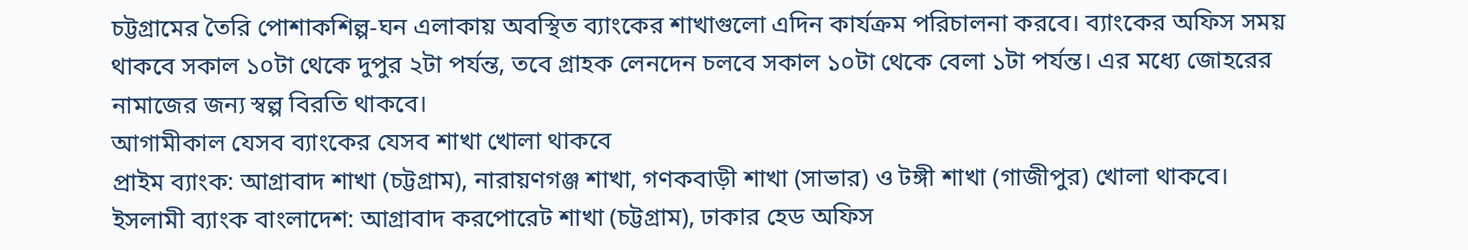চট্টগ্রামের তৈরি পোশাকশিল্প-ঘন এলাকায় অবস্থিত ব্যাংকের শাখাগুলো এদিন কার্যক্রম পরিচালনা করবে। ব্যাংকের অফিস সময় থাকবে সকাল ১০টা থেকে দুপুর ২টা পর্যন্ত, তবে গ্রাহক লেনদেন চলবে সকাল ১০টা থেকে বেলা ১টা পর্যন্ত। এর মধ্যে জোহরের নামাজের জন্য স্বল্প বিরতি থাকবে।
আগামীকাল যেসব ব্যাংকের যেসব শাখা খোলা থাকবে
প্রাইম ব্যাংক: আগ্রাবাদ শাখা (চট্টগ্রাম), নারায়ণগঞ্জ শাখা, গণকবাড়ী শাখা (সাভার) ও টঙ্গী শাখা (গাজীপুর) খোলা থাকবে।
ইসলামী ব্যাংক বাংলাদেশ: আগ্রাবাদ করপোরেট শাখা (চট্টগ্রাম), ঢাকার হেড অফিস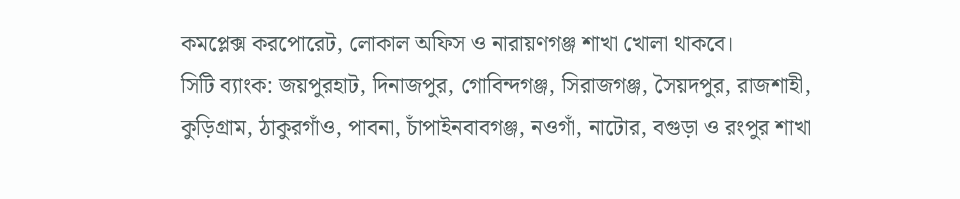কমপ্লেক্স করপোরেট, লোকাল অফিস ও নারায়ণগঞ্জ শাখা খোলা থাকবে।
সিটি ব্যাংক: জয়পুরহাট, দিনাজপুর, গোবিন্দগঞ্জ, সিরাজগঞ্জ, সৈয়দপুর, রাজশাহী, কুড়িগ্রাম, ঠাকুরগাঁও, পাবনা, চাঁপাইনবাবগঞ্জ, নওগাঁ, নাটোর, বগুড়া ও রংপুর শাখা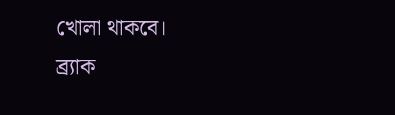খোলা থাকবে।
ব্র্যাক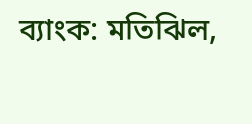ব্যাংক: মতিঝিল,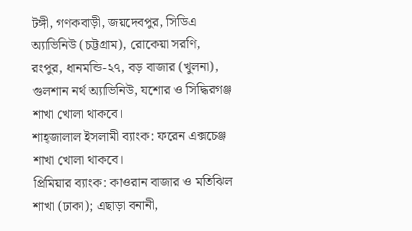টঙ্গী, গণকবাড়ী, জয়দেবপুর, সিডিএ অ্যাভিনিউ (চট্টগ্রাম), রোকেয়া সরণি, রংপুর, ধানমন্ডি-২৭, বড় বাজার (খুলনা), গুলশান নর্থ অ্যাভিনিউ, যশোর ও সিদ্ধিরগঞ্জ শাখা খোলা থাকবে।
শাহ্জালাল ইসলামী ব্যাংক: ফরেন এক্সচেঞ্জ শাখা খোলা থাকবে।
প্রিমিয়ার ব্যাংক: কাওরান বাজার ও মতিঝিল শাখা (ঢাকা); এছাড়া বনানী,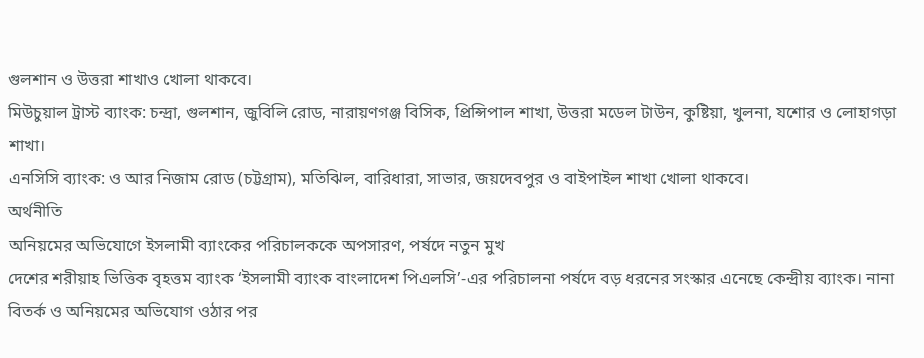গুলশান ও উত্তরা শাখাও খোলা থাকবে।
মিউচুয়াল ট্রাস্ট ব্যাংক: চন্দ্রা, গুলশান, জুবিলি রোড, নারায়ণগঞ্জ বিসিক, প্রিন্সিপাল শাখা, উত্তরা মডেল টাউন, কুষ্টিয়া, খুলনা, যশোর ও লোহাগড়া শাখা।
এনসিসি ব্যাংক: ও আর নিজাম রোড (চট্টগ্রাম), মতিঝিল, বারিধারা, সাভার, জয়দেবপুর ও বাইপাইল শাখা খোলা থাকবে।
অর্থনীতি
অনিয়মের অভিযোগে ইসলামী ব্যাংকের পরিচালককে অপসারণ, পর্ষদে নতুন মুখ
দেশের শরীয়াহ ভিত্তিক বৃহত্তম ব্যাংক ‘ইসলামী ব্যাংক বাংলাদেশ পিএলসি’-এর পরিচালনা পর্ষদে বড় ধরনের সংস্কার এনেছে কেন্দ্রীয় ব্যাংক। নানা বিতর্ক ও অনিয়মের অভিযোগ ওঠার পর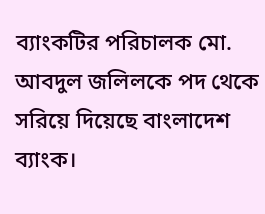ব্যাংকটির পরিচালক মো. আবদুল জলিলকে পদ থেকে সরিয়ে দিয়েছে বাংলাদেশ ব্যাংক।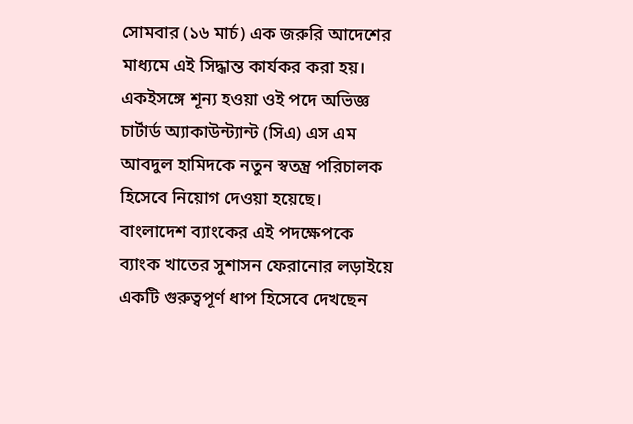সোমবার (১৬ মার্চ) এক জরুরি আদেশের মাধ্যমে এই সিদ্ধান্ত কার্যকর করা হয়। একইসঙ্গে শূন্য হওয়া ওই পদে অভিজ্ঞ চার্টার্ড অ্যাকাউন্ট্যান্ট (সিএ) এস এম আবদুল হামিদকে নতুন স্বতন্ত্র পরিচালক হিসেবে নিয়োগ দেওয়া হয়েছে।
বাংলাদেশ ব্যাংকের এই পদক্ষেপকে ব্যাংক খাতের সুশাসন ফেরানোর লড়াইয়ে একটি গুরুত্বপূর্ণ ধাপ হিসেবে দেখছেন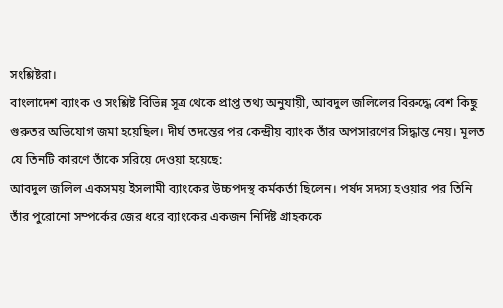সংশ্লিষ্টরা।
বাংলাদেশ ব্যাংক ও সংশ্লিষ্ট বিভিন্ন সূত্র থেকে প্রাপ্ত তথ্য অনুযায়ী, আবদুল জলিলের বিরুদ্ধে বেশ কিছু গুরুতর অভিযোগ জমা হয়েছিল। দীর্ঘ তদন্তের পর কেন্দ্রীয় ব্যাংক তাঁর অপসারণের সিদ্ধান্ত নেয়। মূলত যে তিনটি কারণে তাঁকে সরিয়ে দেওয়া হয়েছে:
আবদুল জলিল একসময় ইসলামী ব্যাংকের উচ্চপদস্থ কর্মকর্তা ছিলেন। পর্ষদ সদস্য হওয়ার পর তিনি তাঁর পুরোনো সম্পর্কের জের ধরে ব্যাংকের একজন নির্দিষ্ট গ্রাহককে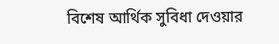বিশেষ আর্থিক সুবিধা দেওয়ার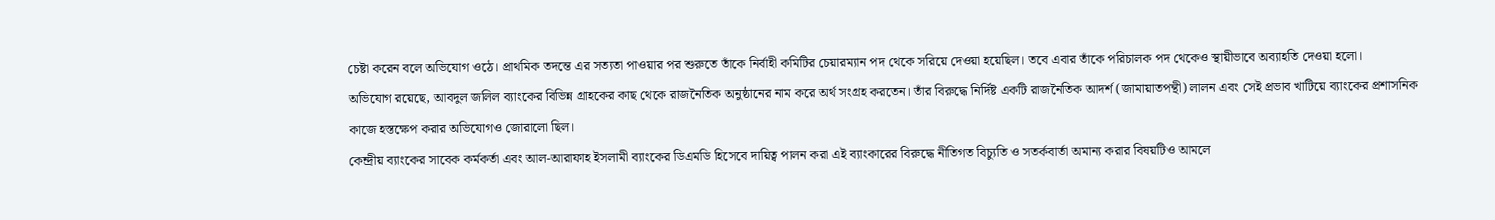চেষ্টা করেন বলে অভিযোগ ওঠে। প্রাথমিক তদন্তে এর সত্যতা পাওয়ার পর শুরুতে তাঁকে নির্বাহী কমিটির চেয়ারম্যান পদ থেকে সরিয়ে দেওয়া হয়েছিল। তবে এবার তাঁকে পরিচালক পদ থেকেও স্থায়ীভাবে অব্যাহতি দেওয়া হলো।
অভিযোগ রয়েছে, আবদুল জলিল ব্যাংকের বিভিন্ন গ্রাহকের কাছ থেকে রাজনৈতিক অনুষ্ঠানের নাম করে অর্থ সংগ্রহ করতেন। তাঁর বিরুদ্ধে নির্দিষ্ট একটি রাজনৈতিক আদর্শ (জামায়াতপন্থী) লালন এবং সেই প্রভাব খাটিয়ে ব্যাংকের প্রশাসনিক কাজে হস্তক্ষেপ করার অভিযোগও জোরালো ছিল।
কেন্দ্রীয় ব্যাংকের সাবেক কর্মকর্তা এবং আল-আরাফাহ ইসলামী ব্যাংকের ডিএমডি হিসেবে দায়িত্ব পালন করা এই ব্যাংকারের বিরুদ্ধে নীতিগত বিচ্যুতি ও সতর্কবার্তা অমান্য করার বিষয়টিও আমলে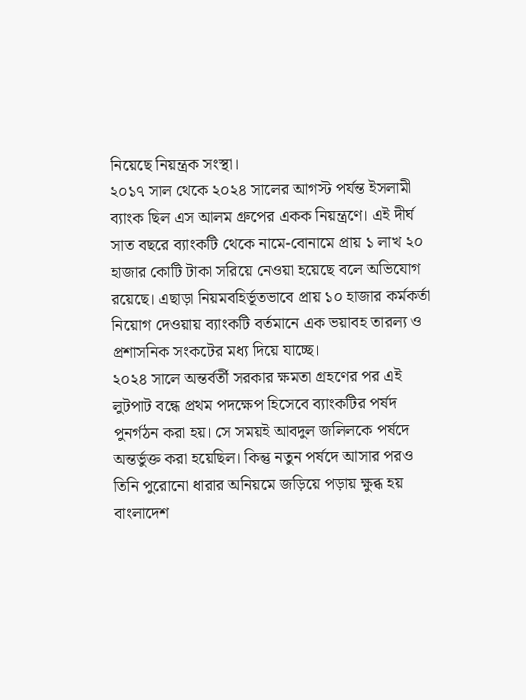নিয়েছে নিয়ন্ত্রক সংস্থা।
২০১৭ সাল থেকে ২০২৪ সালের আগস্ট পর্যন্ত ইসলামী ব্যাংক ছিল এস আলম গ্রুপের একক নিয়ন্ত্রণে। এই দীর্ঘ সাত বছরে ব্যাংকটি থেকে নামে-বোনামে প্রায় ১ লাখ ২০ হাজার কোটি টাকা সরিয়ে নেওয়া হয়েছে বলে অভিযোগ রয়েছে। এছাড়া নিয়মবহির্ভূতভাবে প্রায় ১০ হাজার কর্মকর্তা নিয়োগ দেওয়ায় ব্যাংকটি বর্তমানে এক ভয়াবহ তারল্য ও প্রশাসনিক সংকটের মধ্য দিয়ে যাচ্ছে।
২০২৪ সালে অন্তর্বর্তী সরকার ক্ষমতা গ্রহণের পর এই লুটপাট বন্ধে প্রথম পদক্ষেপ হিসেবে ব্যাংকটির পর্ষদ পুনর্গঠন করা হয়। সে সময়ই আবদুল জলিলকে পর্ষদে অন্তর্ভুক্ত করা হয়েছিল। কিন্তু নতুন পর্ষদে আসার পরও তিনি পুরোনো ধারার অনিয়মে জড়িয়ে পড়ায় ক্ষুব্ধ হয় বাংলাদেশ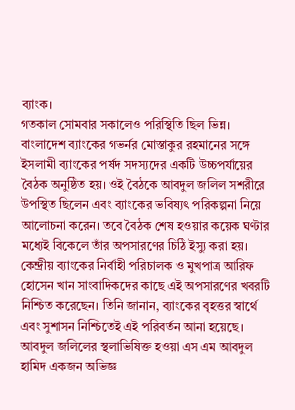ব্যাংক।
গতকাল সোমবার সকালেও পরিস্থিতি ছিল ভিন্ন। বাংলাদেশ ব্যাংকের গভর্নর মোস্তাকুর রহমানের সঙ্গে ইসলামী ব্যাংকের পর্ষদ সদস্যদের একটি উচ্চপর্যায়ের বৈঠক অনুষ্ঠিত হয়। ওই বৈঠকে আবদুল জলিল সশরীরে উপস্থিত ছিলেন এবং ব্যাংকের ভবিষ্যৎ পরিকল্পনা নিয়ে আলোচনা করেন। তবে বৈঠক শেষ হওয়ার কয়েক ঘণ্টার মধ্যেই বিকেলে তাঁর অপসারণের চিঠি ইস্যু করা হয়।
কেন্দ্রীয় ব্যাংকের নির্বাহী পরিচালক ও মুখপাত্র আরিফ হোসেন খান সাংবাদিকদের কাছে এই অপসারণের খবরটি নিশ্চিত করেছেন। তিনি জানান, ব্যাংকের বৃহত্তর স্বার্থে এবং সুশাসন নিশ্চিতেই এই পরিবর্তন আনা হয়েছে।
আবদুল জলিলের স্থলাভিষিক্ত হওয়া এস এম আবদুল হামিদ একজন অভিজ্ঞ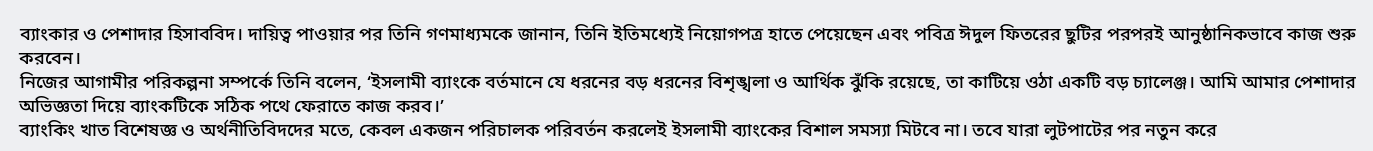ব্যাংকার ও পেশাদার হিসাববিদ। দায়িত্ব পাওয়ার পর তিনি গণমাধ্যমকে জানান, তিনি ইতিমধ্যেই নিয়োগপত্র হাতে পেয়েছেন এবং পবিত্র ঈদুল ফিতরের ছুটির পরপরই আনুষ্ঠানিকভাবে কাজ শুরু করবেন।
নিজের আগামীর পরিকল্পনা সম্পর্কে তিনি বলেন, ‘ইসলামী ব্যাংকে বর্তমানে যে ধরনের বড় ধরনের বিশৃঙ্খলা ও আর্থিক ঝুঁকি রয়েছে, তা কাটিয়ে ওঠা একটি বড় চ্যালেঞ্জ। আমি আমার পেশাদার অভিজ্ঞতা দিয়ে ব্যাংকটিকে সঠিক পথে ফেরাতে কাজ করব।’
ব্যাংকিং খাত বিশেষজ্ঞ ও অর্থনীতিবিদদের মতে, কেবল একজন পরিচালক পরিবর্তন করলেই ইসলামী ব্যাংকের বিশাল সমস্যা মিটবে না। তবে যারা লুটপাটের পর নতুন করে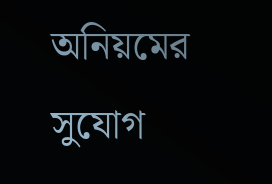অনিয়মের সুযোগ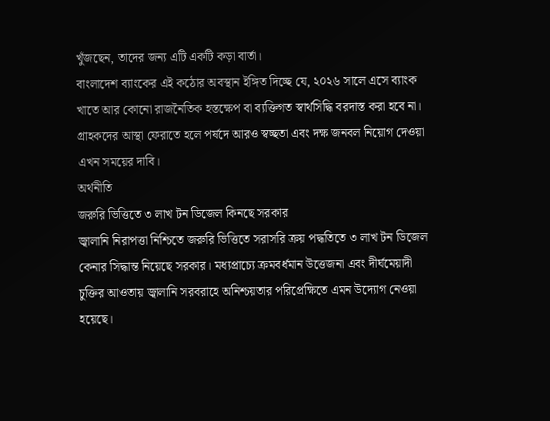খুঁজছেন, তাদের জন্য এটি একটি কড়া বার্তা।
বাংলাদেশ ব্যাংকের এই কঠোর অবস্থান ইঙ্গিত দিচ্ছে যে, ২০২৬ সালে এসে ব্যাংক খাতে আর কোনো রাজনৈতিক হস্তক্ষেপ বা ব্যক্তিগত স্বার্থসিদ্ধি বরদাস্ত করা হবে না। গ্রাহকদের আস্থা ফেরাতে হলে পর্ষদে আরও স্বচ্ছতা এবং দক্ষ জনবল নিয়োগ দেওয়া এখন সময়ের দাবি।
অর্থনীতি
জরুরি ভিত্তিতে ৩ লাখ টন ডিজেল কিনছে সরকার
জ্বালানি নিরাপত্তা নিশ্চিতে জরুরি ভিত্তিতে সরাসরি ক্রয় পদ্ধতিতে ৩ লাখ টন ডিজেল কেনার সিদ্ধান্ত নিয়েছে সরকার। মধ্যপ্রাচ্যে ক্রমবর্ধমান উত্তেজনা এবং দীর্ঘমেয়াদী চুক্তির আওতায় জ্বালানি সরবরাহে অনিশ্চয়তার পরিপ্রেক্ষিতে এমন উদ্যোগ নেওয়া হয়েছে।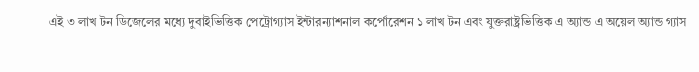এই ৩ লাখ টন ডিজেলের মধ্যে দুবাইভিত্তিক পেট্রোগ্যাস ইন্টারন্যাশনাল কর্পোরেশন ১ লাখ টন এবং যুক্তরাষ্ট্রভিত্তিক এ অ্যান্ড এ অয়েল অ্যান্ড গ্যাস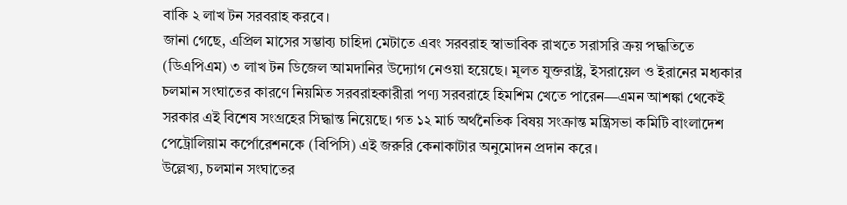বাকি ২ লাখ টন সরবরাহ করবে।
জানা গেছে, এপ্রিল মাসের সম্ভাব্য চাহিদা মেটাতে এবং সরবরাহ স্বাভাবিক রাখতে সরাসরি ক্রয় পদ্ধতিতে (ডিএপিএম) ৩ লাখ টন ডিজেল আমদানির উদ্যোগ নেওয়া হয়েছে। মূলত যুক্তরাষ্ট্র, ইসরায়েল ও ইরানের মধ্যকার চলমান সংঘাতের কারণে নিয়মিত সরবরাহকারীরা পণ্য সরবরাহে হিমশিম খেতে পারেন—এমন আশঙ্কা থেকেই সরকার এই বিশেষ সংগ্রহের সিদ্ধান্ত নিয়েছে। গত ১২ মার্চ অর্থনৈতিক বিষয় সংক্রান্ত মন্ত্রিসভা কমিটি বাংলাদেশ পেট্রোলিয়াম কর্পোরেশনকে (বিপিসি) এই জরুরি কেনাকাটার অনুমোদন প্রদান করে।
উল্লেখ্য, চলমান সংঘাতের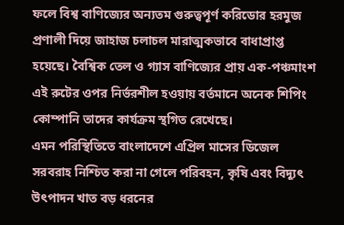ফলে বিশ্ব বাণিজ্যের অন্যতম গুরুত্বপূর্ণ করিডোর হরমুজ প্রণালী দিয়ে জাহাজ চলাচল মারাত্মকভাবে বাধাপ্রাপ্ত হয়েছে। বৈশ্বিক তেল ও গ্যাস বাণিজ্যের প্রায় এক-পঞ্চমাংশ এই রুটের ওপর নির্ভরশীল হওয়ায় বর্তমানে অনেক শিপিং কোম্পানি তাদের কার্যক্রম স্থগিত রেখেছে।
এমন পরিস্থিতিতে বাংলাদেশে এপ্রিল মাসের ডিজেল সরবরাহ নিশ্চিত করা না গেলে পরিবহন, কৃষি এবং বিদ্যুৎ উৎপাদন খাত বড় ধরনের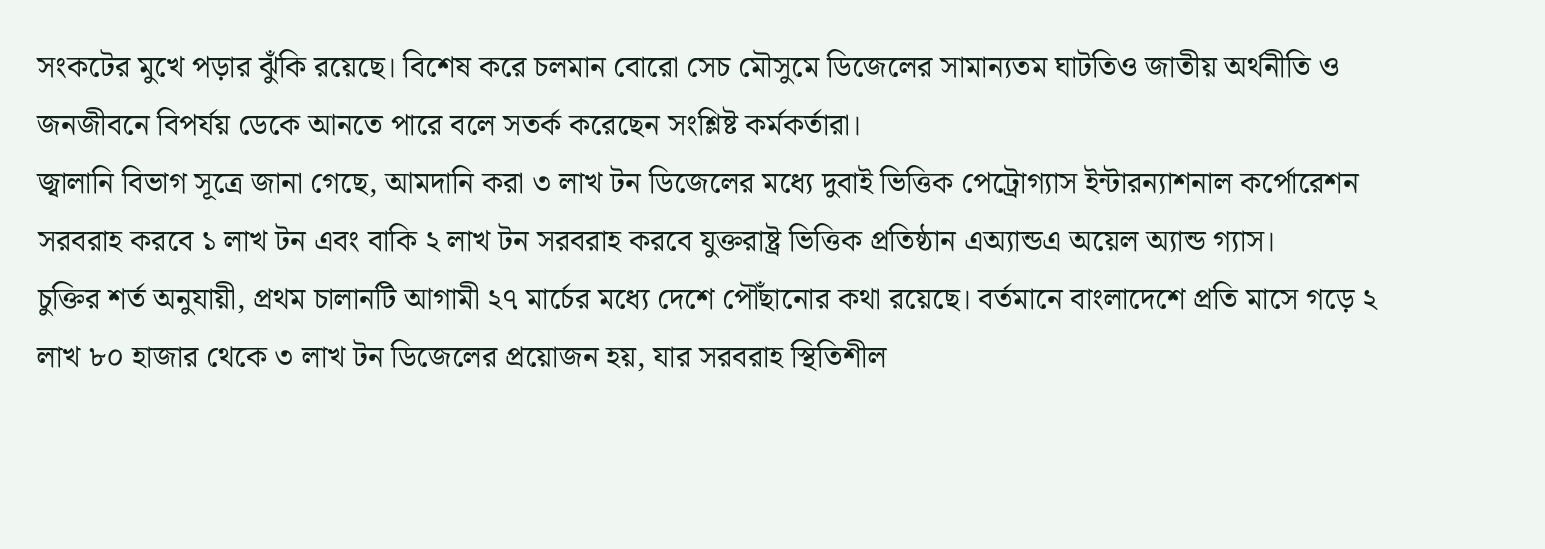সংকটের মুখে পড়ার ঝুঁকি রয়েছে। বিশেষ করে চলমান বোরো সেচ মৌসুমে ডিজেলের সামান্যতম ঘাটতিও জাতীয় অর্থনীতি ও জনজীবনে বিপর্যয় ডেকে আনতে পারে বলে সতর্ক করেছেন সংশ্লিষ্ট কর্মকর্তারা।
জ্বালানি বিভাগ সূত্রে জানা গেছে, আমদানি করা ৩ লাখ টন ডিজেলের মধ্যে দুবাই ভিত্তিক পেট্রোগ্যাস ইন্টারন্যাশনাল কর্পোরেশন সরবরাহ করবে ১ লাখ টন এবং বাকি ২ লাখ টন সরবরাহ করবে যুক্তরাষ্ট্র ভিত্তিক প্রতিষ্ঠান এঅ্যান্ডএ অয়েল অ্যান্ড গ্যাস।
চুক্তির শর্ত অনুযায়ী, প্রথম চালানটি আগামী ২৭ মার্চের মধ্যে দেশে পৌঁছানোর কথা রয়েছে। বর্তমানে বাংলাদেশে প্রতি মাসে গড়ে ২ লাখ ৮০ হাজার থেকে ৩ লাখ টন ডিজেলের প্রয়োজন হয়, যার সরবরাহ স্থিতিশীল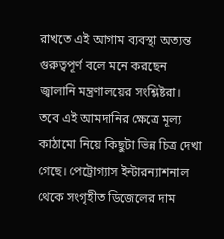রাখতে এই আগাম ব্যবস্থা অত্যন্ত গুরুত্বপূর্ণ বলে মনে করছেন জ্বালানি মন্ত্রণালয়ের সংশ্লিষ্টরা।
তবে এই আমদানির ক্ষেত্রে মূল্য কাঠামো নিয়ে কিছুটা ভিন্ন চিত্র দেখা গেছে। পেট্রোগ্যাস ইন্টারন্যাশনাল থেকে সংগৃহীত ডিজেলের দাম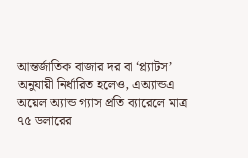আন্তর্জাতিক বাজার দর বা ‘প্ল্যাটস’ অনুযায়ী নির্ধারিত হলেও, এঅ্যান্ডএ অয়েল অ্যান্ড গ্যাস প্রতি ব্যারেলে মাত্র ৭৫ ডলারের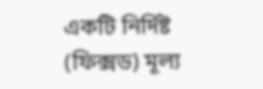একটি নির্দিষ্ট (ফিক্সড) মূল্য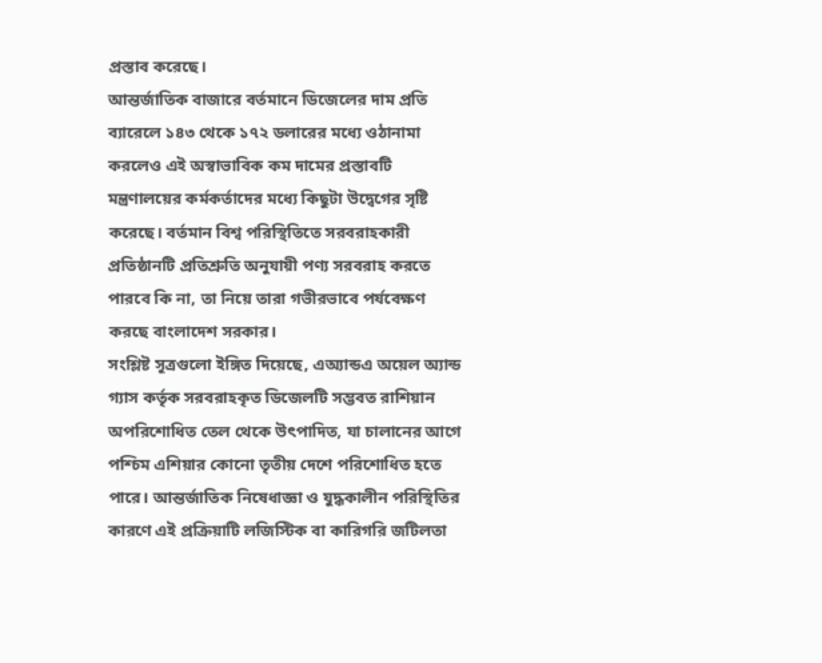প্রস্তাব করেছে।
আন্তর্জাতিক বাজারে বর্তমানে ডিজেলের দাম প্রতি ব্যারেলে ১৪৩ থেকে ১৭২ ডলারের মধ্যে ওঠানামা করলেও এই অস্বাভাবিক কম দামের প্রস্তাবটি মন্ত্রণালয়ের কর্মকর্তাদের মধ্যে কিছুটা উদ্বেগের সৃষ্টি করেছে। বর্তমান বিশ্ব পরিস্থিতিতে সরবরাহকারী প্রতিষ্ঠানটি প্রতিশ্রুতি অনুযায়ী পণ্য সরবরাহ করতে পারবে কি না, তা নিয়ে তারা গভীরভাবে পর্যবেক্ষণ করছে বাংলাদেশ সরকার।
সংশ্লিষ্ট সূত্রগুলো ইঙ্গিত দিয়েছে, এঅ্যান্ডএ অয়েল অ্যান্ড গ্যাস কর্তৃক সরবরাহকৃত ডিজেলটি সম্ভবত রাশিয়ান অপরিশোধিত তেল থেকে উৎপাদিত, যা চালানের আগে পশ্চিম এশিয়ার কোনো তৃতীয় দেশে পরিশোধিত হতে পারে। আন্তর্জাতিক নিষেধাজ্ঞা ও যুদ্ধকালীন পরিস্থিতির কারণে এই প্রক্রিয়াটি লজিস্টিক বা কারিগরি জটিলতা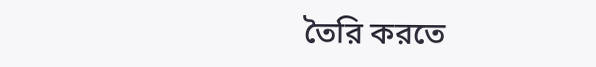তৈরি করতে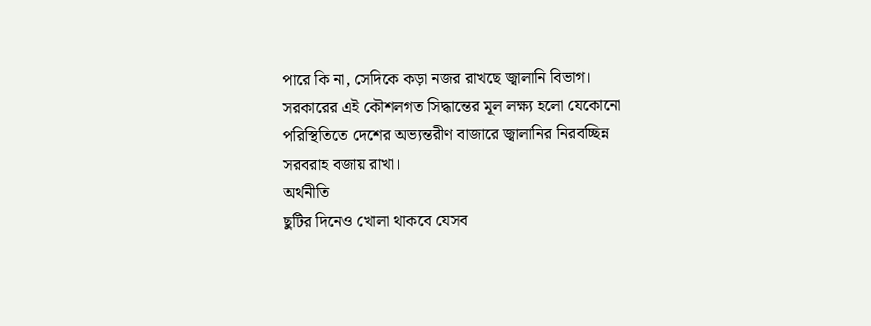পারে কি না, সেদিকে কড়া নজর রাখছে জ্বালানি বিভাগ। সরকারের এই কৌশলগত সিদ্ধান্তের মূল লক্ষ্য হলো যেকোনো পরিস্থিতিতে দেশের অভ্যন্তরীণ বাজারে জ্বালানির নিরবচ্ছিন্ন সরবরাহ বজায় রাখা।
অর্থনীতি
ছুটির দিনেও খোলা থাকবে যেসব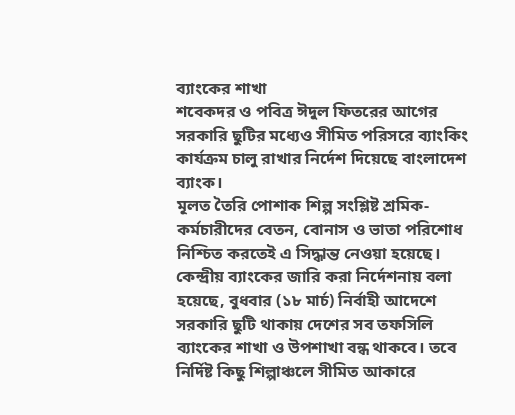ব্যাংকের শাখা
শবেকদর ও পবিত্র ঈদুল ফিতরের আগের সরকারি ছুটির মধ্যেও সীমিত পরিসরে ব্যাংকিং কার্যক্রম চালু রাখার নির্দেশ দিয়েছে বাংলাদেশ ব্যাংক।
মূলত তৈরি পোশাক শিল্প সংশ্লিষ্ট শ্রমিক-কর্মচারীদের বেতন, বোনাস ও ভাতা পরিশোধ নিশ্চিত করতেই এ সিদ্ধান্ত নেওয়া হয়েছে।
কেন্দ্রীয় ব্যাংকের জারি করা নির্দেশনায় বলা হয়েছে, বুধবার (১৮ মার্চ) নির্বাহী আদেশে সরকারি ছুটি থাকায় দেশের সব তফসিলি ব্যাংকের শাখা ও উপশাখা বন্ধ থাকবে। তবে নির্দিষ্ট কিছু শিল্পাঞ্চলে সীমিত আকারে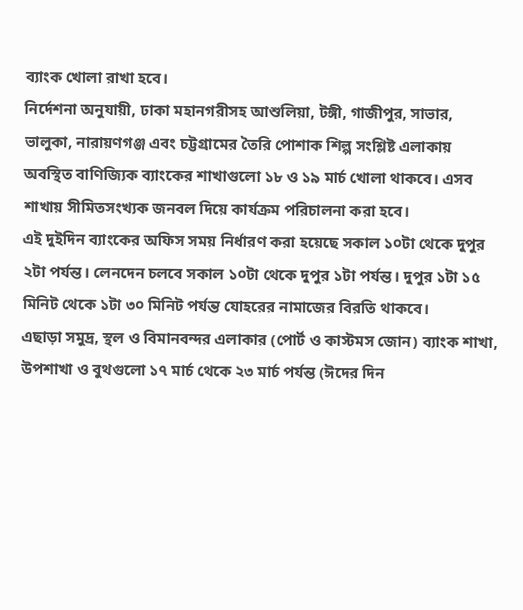ব্যাংক খোলা রাখা হবে।
নির্দেশনা অনুযায়ী, ঢাকা মহানগরীসহ আশুলিয়া, টঙ্গী, গাজীপুর, সাভার, ভালুকা, নারায়ণগঞ্জ এবং চট্টগ্রামের তৈরি পোশাক শিল্প সংশ্লিষ্ট এলাকায় অবস্থিত বাণিজ্যিক ব্যাংকের শাখাগুলো ১৮ ও ১৯ মার্চ খোলা থাকবে। এসব শাখায় সীমিতসংখ্যক জনবল দিয়ে কার্যক্রম পরিচালনা করা হবে।
এই দুইদিন ব্যাংকের অফিস সময় নির্ধারণ করা হয়েছে সকাল ১০টা থেকে দুপুর ২টা পর্যন্ত। লেনদেন চলবে সকাল ১০টা থেকে দুপুর ১টা পর্যন্ত। দুপুর ১টা ১৫ মিনিট থেকে ১টা ৩০ মিনিট পর্যন্ত যোহরের নামাজের বিরতি থাকবে।
এছাড়া সমুদ্র, স্থল ও বিমানবন্দর এলাকার (পোর্ট ও কাস্টমস জোন) ব্যাংক শাখা, উপশাখা ও বুথগুলো ১৭ মার্চ থেকে ২৩ মার্চ পর্যন্ত (ঈদের দিন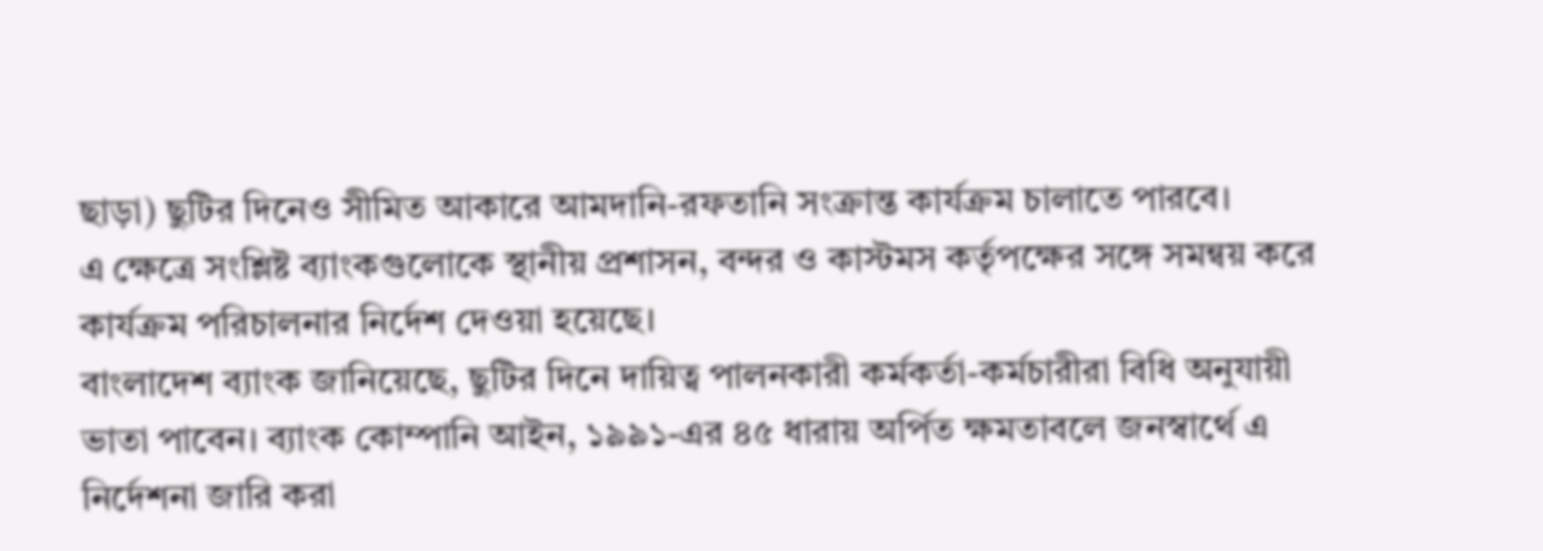ছাড়া) ছুটির দিনেও সীমিত আকারে আমদানি-রফতানি সংক্রান্ত কার্যক্রম চালাতে পারবে।
এ ক্ষেত্রে সংশ্লিষ্ট ব্যাংকগুলোকে স্থানীয় প্রশাসন, বন্দর ও কাস্টমস কর্তৃপক্ষের সঙ্গে সমন্বয় করে কার্যক্রম পরিচালনার নির্দেশ দেওয়া হয়েছে।
বাংলাদেশ ব্যাংক জানিয়েছে, ছুটির দিনে দায়িত্ব পালনকারী কর্মকর্তা-কর্মচারীরা বিধি অনুযায়ী ভাতা পাবেন। ব্যাংক কোম্পানি আইন, ১৯৯১-এর ৪৫ ধারায় অর্পিত ক্ষমতাবলে জনস্বার্থে এ নির্দেশনা জারি করা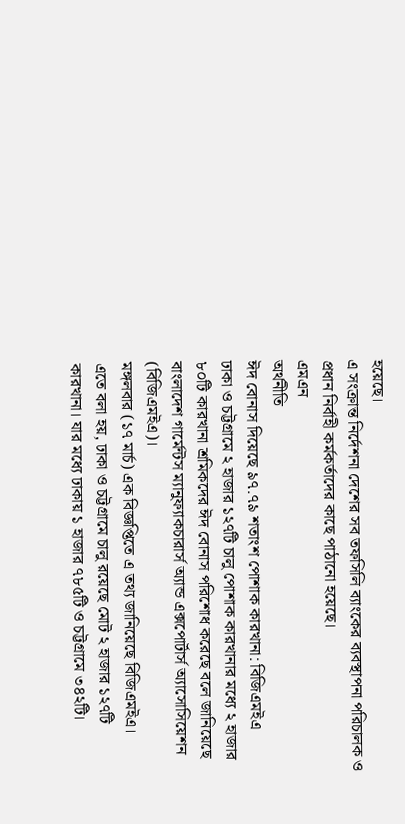হয়েছে।
এ সংক্রান্ত নির্দেশনা দেশের সব তফসিলি ব্যাংকের ব্যবস্থাপনা পরিচালক ও প্রধান নির্বাহী কর্মকর্তাদের কাছে পাঠানো হয়েছে।
এমএন
অর্থনীতি
ঈদ বোনাস দিয়েছে ৯৭.৭৯ শতাংশ পোশাক কারখানা: বিজিএমইএ
ঢাকা ও চট্টগ্রামে ২ হাজার ১২৭টি চালু পোশাক কারখানার মধ্যে ২ হাজার ৮০টি কারখানা শ্রমিকদের ঈদ বোনাস পরিশোধ করেছে বলে জানিয়েছে বাংলাদেশ গার্মেন্টস ম্যানুফ্যাকচারার্স অ্যান্ড এক্সপোর্টার্স অ্যাসোসিয়েশন (বিজিএমইএ)।
মঙ্গলবার (১৭ মার্চ) এক বিজ্ঞপ্তিতে এ তথ্য জানিয়েছে বিজিএমইএ।
এতে বলা হয়, ঢাকা ও চট্টগ্রামে চালু রয়েছে মোট ২ হাজার ১২৭টি কারখানা। যার মধ্যে ঢাকায় ১ হাজার ৭৮৫টি ও চট্টগ্রামে ৩৪২টি।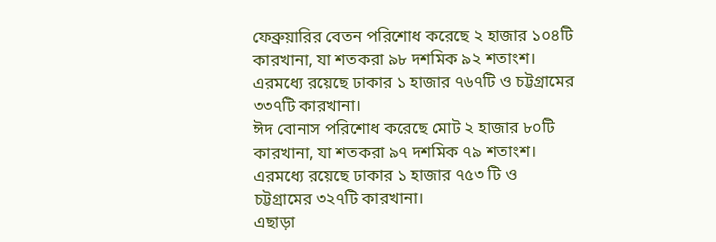ফেব্রুয়ারির বেতন পরিশোধ করেছে ২ হাজার ১০৪টি কারখানা, যা শতকরা ৯৮ দশমিক ৯২ শতাংশ। এরমধ্যে রয়েছে ঢাকার ১ হাজার ৭৬৭টি ও চট্টগ্রামের ৩৩৭টি কারখানা।
ঈদ বোনাস পরিশোধ করেছে মোট ২ হাজার ৮০টি কারখানা, যা শতকরা ৯৭ দশমিক ৭৯ শতাংশ। এরমধ্যে রয়েছে ঢাকার ১ হাজার ৭৫৩ টি ও চট্টগ্রামের ৩২৭টি কারখানা।
এছাড়া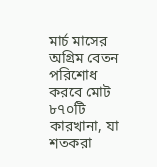মার্চ মাসের অগ্রিম বেতন পরিশোধ করবে মোট ৮৭০টি কারখানা, যা শতকরা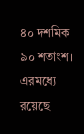৪০ দশমিক ৯০ শতাংশ। এরমধ্যে রয়েছে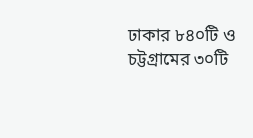ঢাকার ৮৪০টি ও চট্টগ্রামের ৩০টি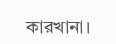কারখানা।